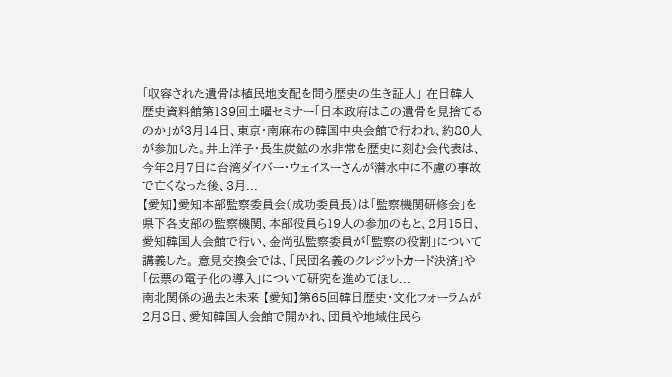「収容された遺骨は植民地支配を問う歴史の生き証人」 在日韓人歴史資料館第139回土曜セミナー「日本政府はこの遺骨を見捨てるのか」が3月14日、東京・南麻布の韓国中央会館で行われ、約80人が参加した。井上洋子・長生炭鉱の水非常を歴史に刻む会代表は、今年2月7日に台湾ダイバー・ウェイスーさんが潜水中に不慮の事故で亡くなった後、3月...
【愛知】愛知本部監察委員会(成功委員長)は「監察機関研修会」を県下各支部の監察機関、本部役員ら19人の参加のもと、2月15日、愛知韓国人会館で行い、金尚弘監察委員が「監察の役割」について講義した。 意見交換会では、「民団名義のクレジットカード決済」や「伝票の電子化の導入」について研究を進めてほし...
南北関係の過去と未来 【愛知】第65回韓日歴史・文化フォーラムが2月8日、愛知韓国人会館で開かれ、団員や地域住民ら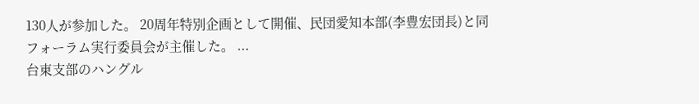130人が参加した。 20周年特別企画として開催、民団愛知本部(李豊宏団長)と同フォーラム実行委員会が主催した。 ...
台東支部のハングル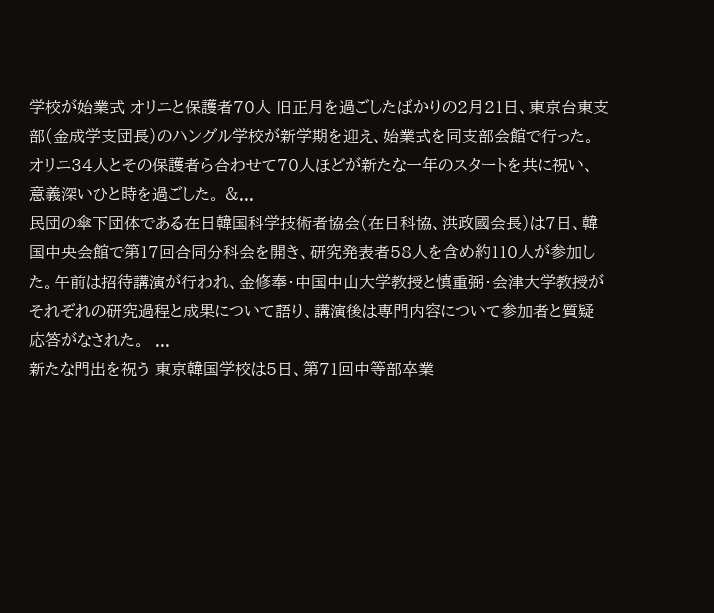学校が始業式 オリニと保護者70人 旧正月を過ごしたばかりの2月21日、東京台東支部(金成学支団長)のハングル学校が新学期を迎え、始業式を同支部会館で行った。オリニ34人とその保護者ら合わせて70人ほどが新たな一年のスタートを共に祝い、意義深いひと時を過ごした。 &...
民団の傘下団体である在日韓国科学技術者協会(在日科協、洪政國会長)は7日、韓国中央会館で第17回合同分科会を開き、研究発表者58人を含め約110人が参加した。午前は招待講演が行われ、金修奉・中国中山大学教授と慎重弼・会津大学教授がそれぞれの研究過程と成果について語り、講演後は専門内容について参加者と質疑応答がなされた。  ...
新たな門出を祝う 東京韓国学校は5日、第71回中等部卒業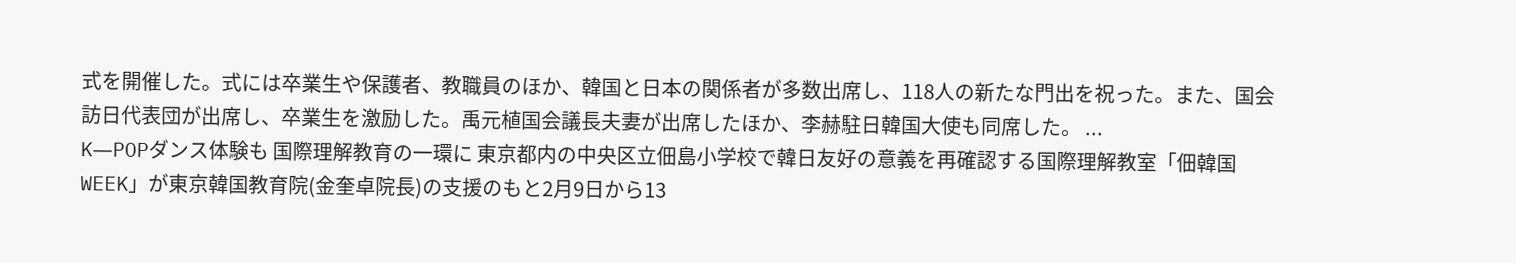式を開催した。式には卒業生や保護者、教職員のほか、韓国と日本の関係者が多数出席し、118人の新たな門出を祝った。また、国会訪日代表団が出席し、卒業生を激励した。禹元植国会議長夫妻が出席したほか、李赫駐日韓国大使も同席した。 ...
K―POPダンス体験も 国際理解教育の一環に 東京都内の中央区立佃島小学校で韓日友好の意義を再確認する国際理解教室「佃韓国WEEK」が東京韓国教育院(金奎卓院長)の支援のもと2月9日から13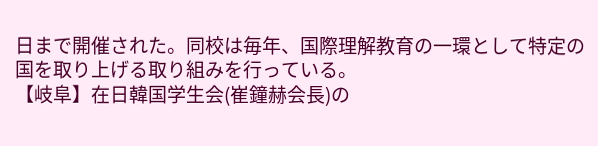日まで開催された。同校は毎年、国際理解教育の一環として特定の国を取り上げる取り組みを行っている。
【岐阜】在日韓国学生会(崔鐘赫会長)の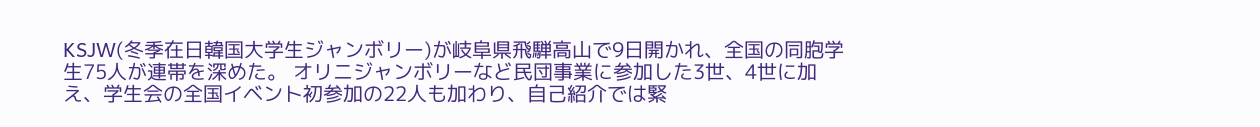KSJW(冬季在日韓国大学生ジャンボリー)が岐阜県飛騨高山で9日開かれ、全国の同胞学生75人が連帯を深めた。 オリニジャンボリーなど民団事業に参加した3世、4世に加え、学生会の全国イベント初参加の22人も加わり、自己紹介では緊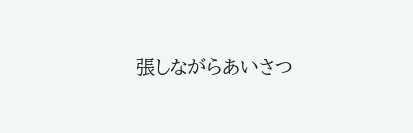張しながらあいさつ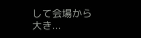して会場から大き...